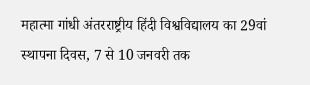महात्मा गांधी अंतरराष्ट्रीय हिंदी विश्वविद्यालय का 29वां स्थापना दिवस, 7 से 10 जनवरी तक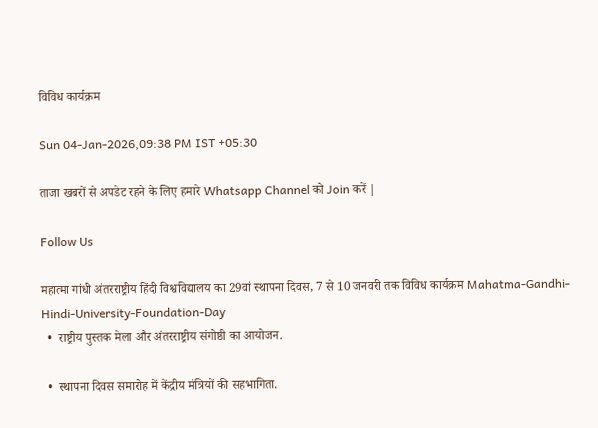विविध कार्यक्रम

Sun 04-Jan-2026,09:38 PM IST +05:30

ताजा खबरों से अपडेट रहने के लिए हमारे Whatsapp Channel को Join करें |

Follow Us

महात्मा गांधी अंतरराष्ट्रीय हिंदी विश्वविद्यालय का 29वां स्थापना दिवस, 7 से 10 जनवरी तक विविध कार्यक्रम Mahatma-Gandhi-Hindi-University-Foundation-Day
  •  राष्ट्रीय पुस्तक मेला और अंतरराष्ट्रीय संगोष्ठी का आयोजन.

  •  स्थापना दिवस समारोह में केंद्रीय मंत्रियों की सहभागिता.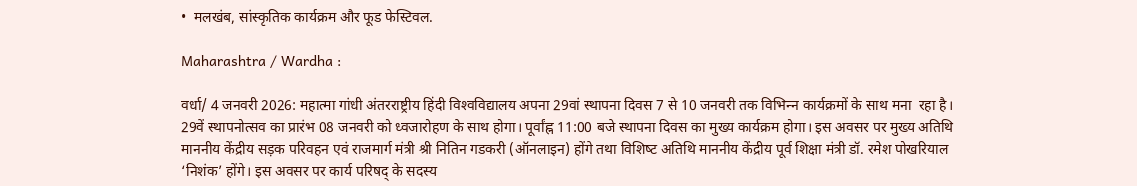•  मलखंब, सांस्कृतिक कार्यक्रम और फूड फेस्टिवल.

Maharashtra / Wardha :

वर्धा/ 4 जनवरी 2026: महात्मा गांधी अंतरराष्ट्रीय हिंदी विश्‍वविद्यालय अपना 29वां स्थापना दिवस 7 से 10 जनवरी तक विभिन्‍न कार्यक्रमों के साथ मना  रहा है। 29वें स्‍थापनोत्‍सव का प्रारंभ 08 जनवरी को ध्‍वजारोहण के साथ होगा। पूर्वांह्न 11:00 बजे स्‍थापना दिवस का मुख्‍य कार्यक्रम होगा। इस अवसर पर मुख्‍य अतिथि माननीय केंद्रीय सड़क परिवहन एवं राजमार्ग मंत्री श्री नितिन गडकरी (ऑनलाइन) होंगे तथा विशिष्‍ट अतिथि माननीय केंद्रीय पूर्व शिक्षा मंत्री डॉ. रमेश पोखरियाल ‘निशंक’ होंगे। इस अवसर पर कार्य परिषद् के सदस्‍य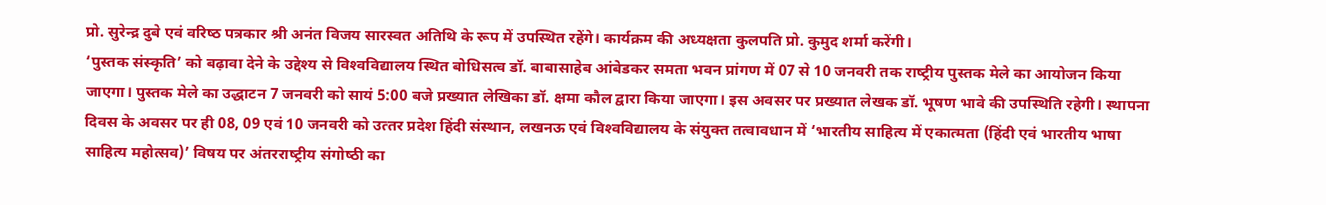प्रो. सुरेन्‍द्र दुबे एवं वरिष्‍ठ पत्रकार श्री अनंत विजय सारस्‍वत अतिथि के रूप में उपस्थित रहेंगे। कार्यक्रम की अध्‍यक्षता कुलपति प्रो. कुमुद शर्मा करेंगी।
‘पुस्‍तक संस्‍कृति’ को बढ़ावा देने के उद्देश्‍य से विश्‍वविद्यालय स्थित बोधिसत्‍व डॉ. बाबासाहेब आंबेडकर समता भवन प्रांगण में 07 से 10 जनवरी तक राष्‍ट्रीय पुस्‍तक मेले का आयोजन किया जाएगा। पुस्‍तक मेले का उद्धाटन 7 जनवरी को सायं 5:00 बजे प्रख्‍यात लेखिका डॉ. क्षमा कौल द्वारा किया जाएगा। इस अवसर पर प्रख्‍यात लेखक डॉ. भूषण भावे की उपस्थिति रहेगी। स्‍थापना दिवस के अवसर पर ही 08, 09 एवं 10 जनवरी को उत्‍तर प्रदेश हिंदी संस्‍थान, लखनऊ एवं विश्‍वविद्यालय के संयुक्‍त तत्वावधान में ‘भारतीय साहित्‍य में एकात्‍मता (हिंदी एवं भारतीय भाषा साहित्‍य महोत्‍सव)’ विषय पर अंतरराष्‍ट्रीय संगोष्‍ठी का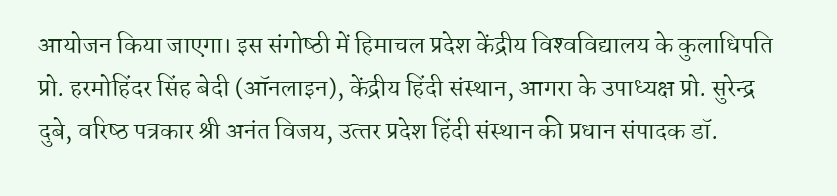आयोजन किया जाएगा। इस संगोष्‍ठी में हिमाचल प्रदेश केंद्रीय विश्‍वविद्यालय के कुलाधिपति प्रो. हरमोहिंदर सिंह बेदी (ऑनलाइन), केंद्रीय हिंदी संस्‍थान, आगरा के उपाध्‍यक्ष प्रो. सुरेन्‍द्र दुबे, वरिष्‍ठ पत्रकार श्री अनंत विजय, उत्‍तर प्रदेश हिंदी संस्‍थान की प्रधान संपादक डॉ.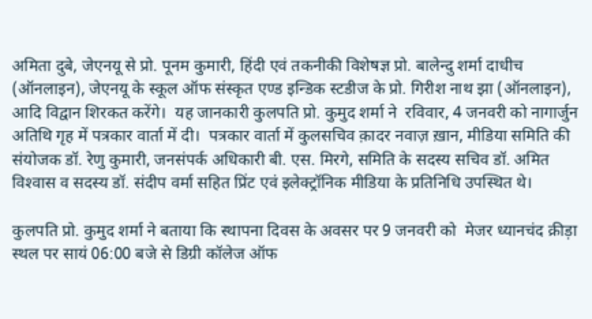अमिता दुबे, जेएनयू से प्रो. पूनम कुमारी, हिंदी एवं तकनीकी विशेषज्ञ प्रो. बालेन्‍दु शर्मा दाधीच (ऑनलाइन), जेएनयू के स्‍कूल ऑफ संस्‍कृत एण्‍ड इन्डिक स्‍टडीज के प्रो. गिरीश नाथ झा (ऑनलाइन),  आदि विद्वान शिरकत करेंगे।  यह जानकारी कुलपति प्रो. कुमुद शर्मा ने  रविवार, 4 जनवरी को नागार्जुन अतिथि गृह में पत्रकार वार्ता में दी।  पत्रकार वार्ता में कुलसचिव क़ादर नवाज़ ख़ान, मीडिया समिति की संयोजक डॉ. रेणु कुमारी, जनसंपर्क अधिकारी बी. एस. मिरगे, समिति के सदस्‍य सचिव डॉ. अमित विश्‍वास व सदस्‍य डॉ. संदीप वर्मा सहित प्रिंट एवं इलेक्‍ट्रॉनिक मीडिया के प्रतिनिधि उपस्थित थे।

कुलपति प्रो. कुमुद शर्मा ने बताया कि स्‍थापना दिवस के अवसर पर 9 जनवरी को  मेजर ध्‍यानचंद क्रीड़ा स्‍थल पर सायं 06:00 बजे से डिग्री कॉलेज ऑफ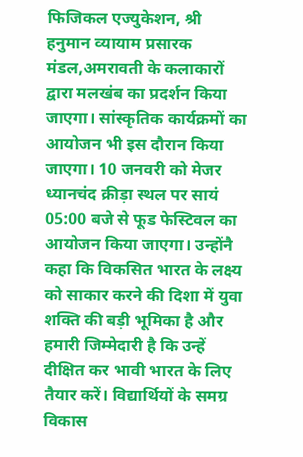फिजिकल एज्‍युकेशन, श्री हनुमान व्‍यायाम प्रसारक मंडल,अमरावती के कलाकारों द्वारा मलखंब का प्रदर्शन किया जाएगा। सांस्‍कृतिक कार्यक्रमों का आयोजन भी इस दौरान किया जाएगा। 10 जनवरी को मेजर ध्‍यानचंद क्रीड़ा स्‍थल पर सायं 05:00 बजे से फूड फेस्टिवल का आयोजन किया जाएगा। उन्‍होंनै कहा कि विकसित भारत के लक्ष्‍य को साकार करने की दिशा में युवा शक्ति की बड़ी भूमिका है और हमारी जिम्‍मेदारी है कि उन्‍हें दीक्षित कर भावी भारत के लिए तैयार करें। विद्यार्थियों के समग्र विकास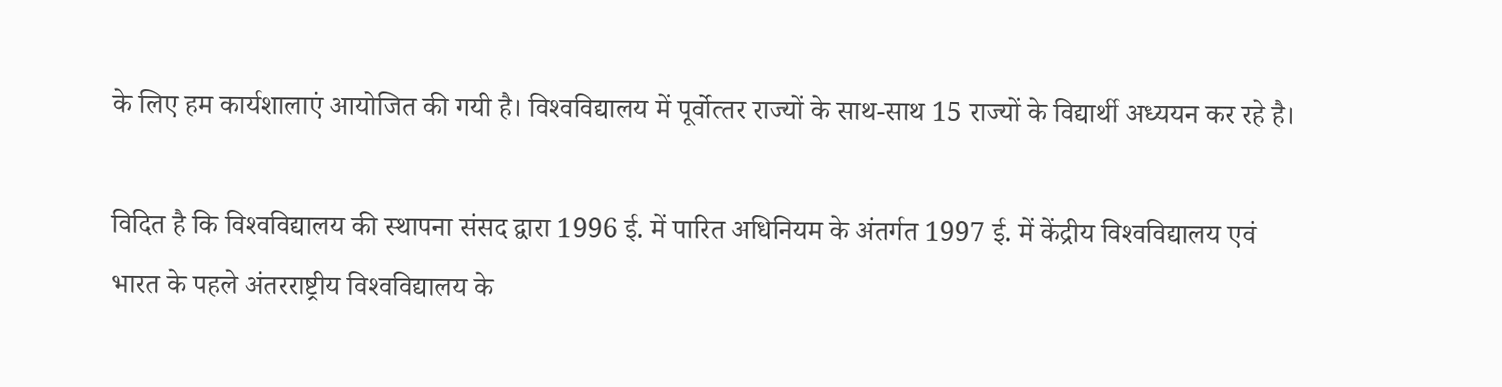के लिए हम कार्यशालाएं आयोजित की गयी है। विश्‍वविद्यालय में पूर्वोत्‍तर राज्‍यों के साथ-साथ 15 राज्‍यों के विद्यार्थी अध्‍ययन कर रहे है।

विदित है कि विश्‍वविद्यालय की स्‍थापना संसद द्वारा 1996 ई. में पारित अधिनियम के अंतर्गत 1997 ई. में केंद्रीय विश्‍वविद्यालय एवं भारत के पहले अंतरराष्ट्रीय विश्‍वविद्यालय के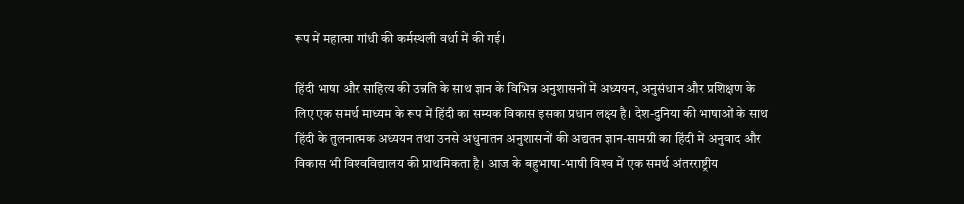रूप में महात्मा गांधी की कर्मस्थली वर्धा में की गई।

हिंदी भाषा और साहित्य की उन्नति के साथ ज्ञान के विभिन्न अनुशासनों में अध्ययन, अनुसंधान और प्रशिक्षण के लिए एक समर्थ माध्यम के रूप में हिंदी का सम्यक विकास इसका प्रधान लक्ष्‍य है। देश-दुनिया की भाषाओं के साथ हिंदी के तुलनात्‍मक अध्‍ययन तथा उनसे अधुनातन अनुशासनों की अद्यतन ज्ञान-सामग्री का हिंदी में अनुवाद और विकास भी विश्‍वविद्यालय की प्राथमिकता है। आज के बहुभाषा-भाषी विश्‍व में एक समर्थ अंतरराष्ट्रीय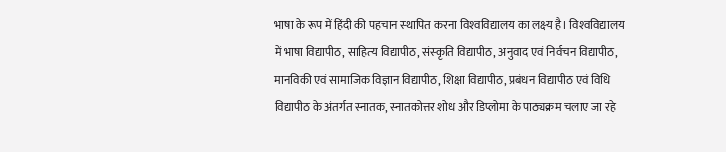भाषा के रूप में हिंदी की पहचान स्‍थापित करना विश्‍वविद्यालय का लक्ष्‍य है। विश्‍वविद्यालय में भाषा विद्यापीठ, साहित्‍य विद्यापीठ, संस्‍कृति विद्यापीठ, अनुवाद एवं निर्वचन विद्यापीठ, मानविकी एवं सामाजिक विज्ञान विद्यापीठ, शिक्षा विद्यापीठ, प्रबंधन विद्यापीठ एवं विधि विद्यापीठ के अंतर्गत स्नातक, स्नातकोत्तर शोध और डिप्लोमा के पाठ्यक्रम चलाए जा रहे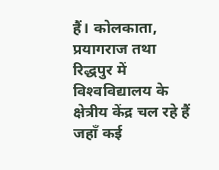हैं। कोलकाता, प्रयागराज तथा रिद्धपुर में विश्‍वविद्यालय के क्षेत्रीय केंद्र चल रहे हैं जहाँ कई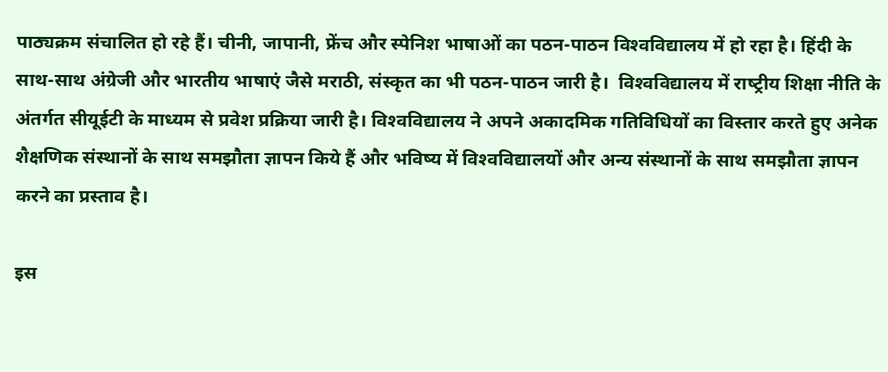पाठ्यक्रम संचालित हो रहे हैं। चीनी, जापानी, फ्रेंच और स्‍पेनिश भाषाओं का पठन-पाठन विश्‍वविद्यालय में हो रहा है। हिंदी के साथ-साथ अंग्रेजी और भारतीय भाषाएं जैसे मराठी, संस्‍कृत का भी पठन-पाठन जारी है।  विश्‍वविद्यालय में राष्‍ट्रीय शिक्षा नीति के अंतर्गत सीयूईटी के माध्‍यम से प्रवेश प्रक्रिया जारी है। विश्‍वविद्यालय ने अपने अकादमिक गतिविधियों का विस्‍तार करते हुए अनेक शैक्षणिक संस्‍थानों के साथ समझौता ज्ञापन किये हैं और भविष्‍य में विश्‍वविद्यालयों और अन्‍य संस्‍थानों के साथ समझौता ज्ञापन करने का प्रस्‍ताव है।

इस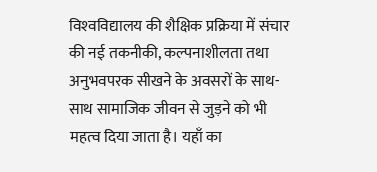विश्‍वविद्यालय की शैक्षिक प्रक्रिया में संचार की नई तकनीकी, कल्‍पनाशीलता तथा अनुभवपरक सीखने के अवसरों के साथ-साथ सामाजिक जीवन से जुड़ने को भी महत्‍व दिया जाता है। यहाँ का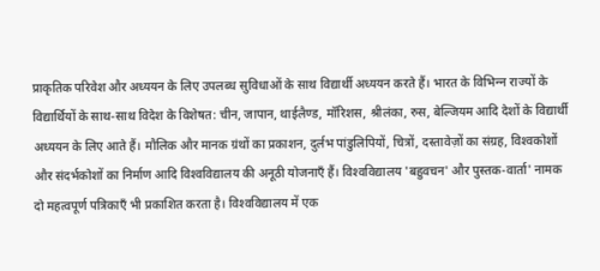प्राकृतिक परिवेश और अध्‍ययन के लिए उपलब्‍ध सुविधाओं के साथ विद्यार्थी अध्‍ययन करते हैं। भारत के विभिन्‍न राज्‍यों के विद्यार्थियों के साथ-साथ विदेश के विशेषत: चीन, जापान, थाईलैण्‍ड, मॉरिशस, श्रीलंका, रुस, बेल्जियम आदि देशों के विद्यार्थी अध्‍ययन के लिए आते हैं। मौलिक और मानक ग्रंथों का प्रकाशन, दुर्लभ पांडुलिपियों, चित्रों, दस्तावेज़ों का संग्रह, विश्‍वकोशों और संदर्भकोशों का निर्माण आदि विश्‍वविद्यालय की अनूठी योजनाएँ हैं। विश्‍वविद्यालय 'बहुवचन' और पुस्तक-वार्ता' नामक दो महत्वपूर्ण पत्रिकाएँ भी प्रकाशित करता है। विश्‍वविद्यालय में एक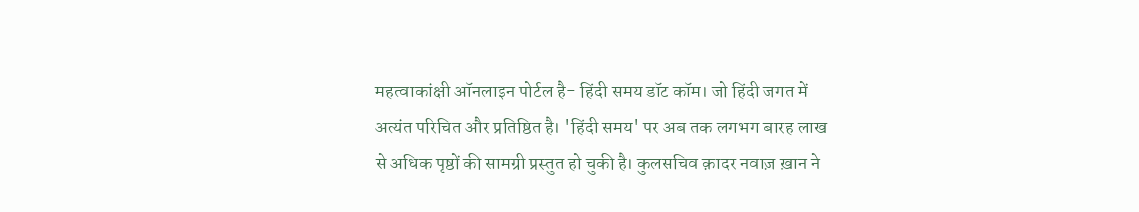महत्वाकांक्षी ऑनलाइन पोर्टल है- हिंदी समय डॉट कॉम। जो हिंदी जगत में अत्यंत परिचित और प्रतिष्ठित है। 'हिंदी समय' पर अब तक लगभग बारह लाख से अधिक पृष्ठों की सामग्री प्रस्तुत हो चुकी है। कुलसचिव क़ादर नवाज़ ख़ान ने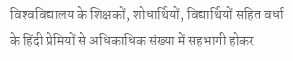विश्‍वविद्यालय के शिक्षकों, शोधार्थियों, विद्यार्थियों सहित वर्धा के हिंदी प्रेमियों से अधिकाधिक संख्या में सहभागी होकर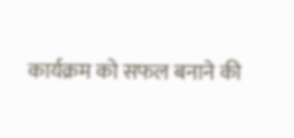कार्यक्रम को सफल बनाने की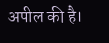अपील की है।